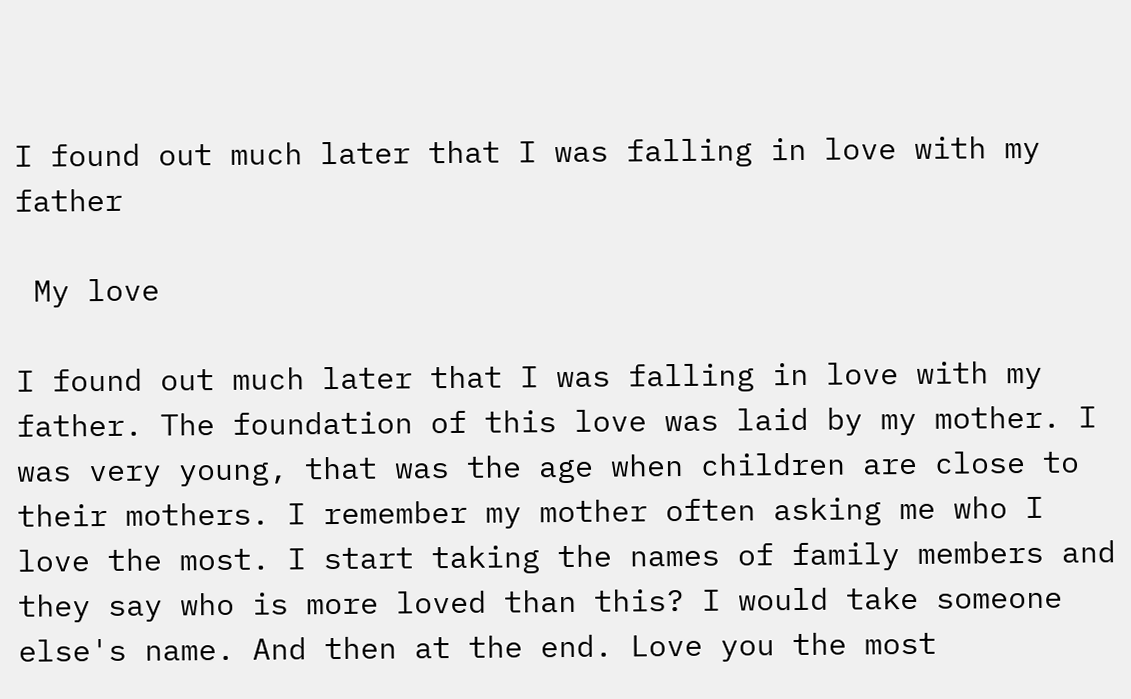I found out much later that I was falling in love with my father

 My love

I found out much later that I was falling in love with my father. The foundation of this love was laid by my mother. I was very young, that was the age when children are close to their mothers. I remember my mother often asking me who I love the most. I start taking the names of family members and they say who is more loved than this? I would take someone else's name. And then at the end. Love you the most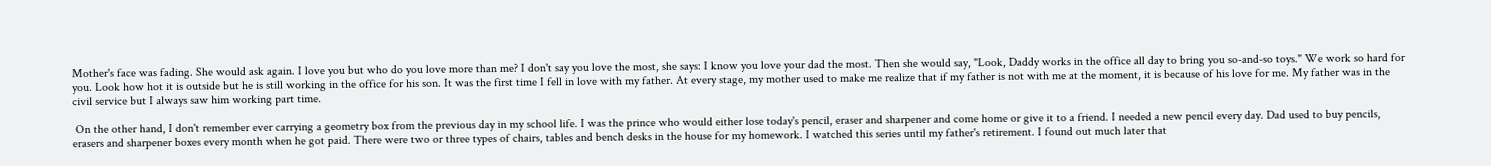Mother's face was fading. She would ask again. I love you but who do you love more than me? I don't say you love the most, she says: I know you love your dad the most. Then she would say, "Look, Daddy works in the office all day to bring you so-and-so toys." We work so hard for you. Look how hot it is outside but he is still working in the office for his son. It was the first time I fell in love with my father. At every stage, my mother used to make me realize that if my father is not with me at the moment, it is because of his love for me. My father was in the civil service but I always saw him working part time.

 On the other hand, I don't remember ever carrying a geometry box from the previous day in my school life. I was the prince who would either lose today's pencil, eraser and sharpener and come home or give it to a friend. I needed a new pencil every day. Dad used to buy pencils, erasers and sharpener boxes every month when he got paid. There were two or three types of chairs, tables and bench desks in the house for my homework. I watched this series until my father's retirement. I found out much later that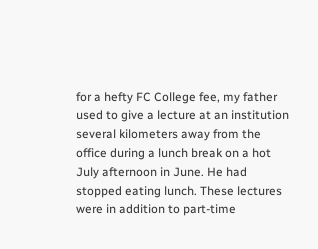for a hefty FC College fee, my father used to give a lecture at an institution several kilometers away from the office during a lunch break on a hot July afternoon in June. He had stopped eating lunch. These lectures were in addition to part-time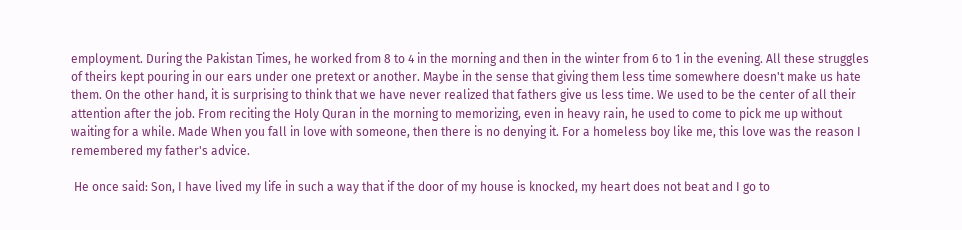employment. During the Pakistan Times, he worked from 8 to 4 in the morning and then in the winter from 6 to 1 in the evening. All these struggles of theirs kept pouring in our ears under one pretext or another. Maybe in the sense that giving them less time somewhere doesn't make us hate them. On the other hand, it is surprising to think that we have never realized that fathers give us less time. We used to be the center of all their attention after the job. From reciting the Holy Quran in the morning to memorizing, even in heavy rain, he used to come to pick me up without waiting for a while. Made When you fall in love with someone, then there is no denying it. For a homeless boy like me, this love was the reason I remembered my father's advice.

 He once said: Son, I have lived my life in such a way that if the door of my house is knocked, my heart does not beat and I go to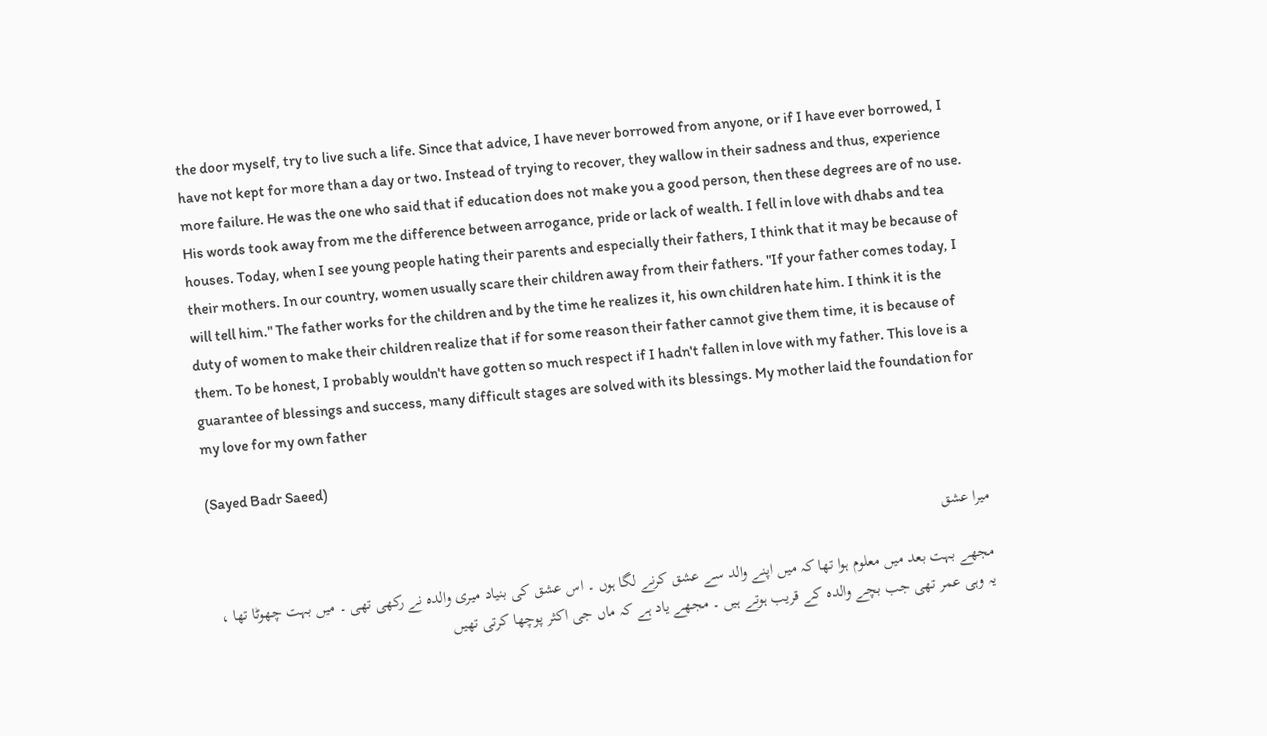the door myself, try to live such a life. Since that advice, I have never borrowed from anyone, or if I have ever borrowed, I have not kept for more than a day or two. Instead of trying to recover, they wallow in their sadness and thus, experience more failure. He was the one who said that if education does not make you a good person, then these degrees are of no use. His words took away from me the difference between arrogance, pride or lack of wealth. I fell in love with dhabs and tea houses. Today, when I see young people hating their parents and especially their fathers, I think that it may be because of their mothers. In our country, women usually scare their children away from their fathers. "If your father comes today, I will tell him." The father works for the children and by the time he realizes it, his own children hate him. I think it is the duty of women to make their children realize that if for some reason their father cannot give them time, it is because of them. To be honest, I probably wouldn't have gotten so much respect if I hadn't fallen in love with my father. This love is a guarantee of blessings and success, many difficult stages are solved with its blessings. My mother laid the foundation for my love for my own father

(Sayed Badr Saeed)

میرا عشق

مجھے بہت بعد میں معلوم ہوا تھا کہ میں اپنے والد سے عشق کرنے لگا ہوں ۔ اس عشق کی بنیاد میری والدہ نے رکھی تھی ۔ میں بہت چھوٹا تھا ، یہ وہی عمر تھی جب بچے والدہ کے قریب ہوتے ہیں ۔ مجھے یاد ہے کہ ماں جی اکثر پوچھا کرتی تھیں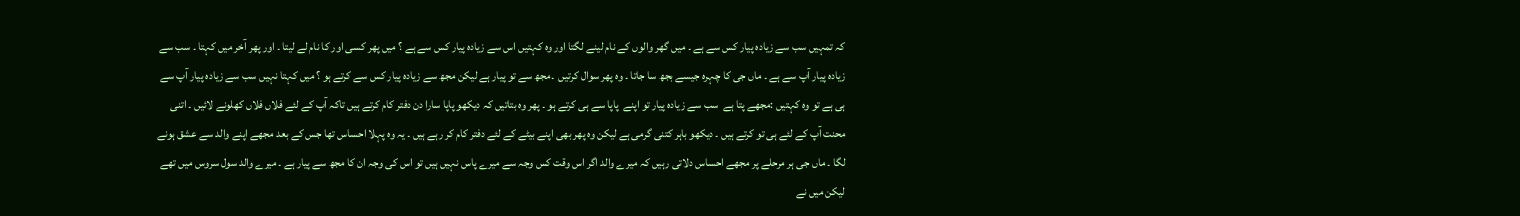کہ تمہیں سب سے زیادہ پیار کس سے ہے ۔ میں گھر والوں کے نام لینے لگتا اور وہ کہتیں اس سے زیادہ پیار کس سے ہے ؟ میں پھر کسی اور کا نام لے لیتا ۔ اور پھر آخر میں کہتا ۔ سب سے زیادہ پیار آپ سے ہے ۔ ماں جی کا چہرہ جیسے بجھ سا جاتا ۔ وہ پھر سوال کرتیں  ۔مجھ سے تو پیار ہے لیکن مجھ سے زیادہ پیار کس سے کرتے ہو ؟ میں کہتا نہیں سب سے زیادہ پیار آپ سے ہی ہے تو وہ کہتیں :مجھے پتا ہے  سب سے زیادہ پیار تو اپنے  پاپا سے ہی کرتے ہو ۔ پھر وہ بتاتیں کہ دیکھو پاپا سارا دن دفتر کام کرتے ہیں تاکہ آپ کے لئے فلاں فلاں کھلونے لائیں ۔ اتنی محنت آپ کے لئے ہی تو کرتے ہیں ۔ دیکھو باہر کتنی گرمی ہے لیکن وہ پھر بھی اپنے بیٹے کے لئے دفتر کام کر رہے ہیں ۔ یہ وہ پہلا احساس تھا جس کے بعد مجھے اپنے والد سے عشق ہونے لگا ۔ ماں جی ہر مرحلے پر مجھے احساس دلاتی رہیں کہ میرے والد اگر اس وقت کس وجہ سے میرے پاس نہیں ہیں تو اس کی وجہ ان کا مجھ سے پیار ہے ۔ میرے والد سول سروس میں تھے لیکن میں نے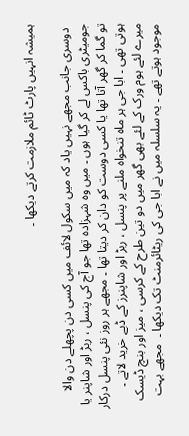ہمیشہ انہیں پارٹ ٹائم ملازمت کرتے دیکھا ۔

 دوسری جانب مجھے نہیں یاد کہ میں سکول لائف میں کسی دن پچھلے دن والا جومیٹری باکس لے کر گیا ہوں ۔ میں وہ شہزادہ تھا جو آج کی پنسل ، ربڑ اور شاپنر یا تو گما کر گھر آتا تھا یا کسی دوست کو دان کر دیتا تھا ۔ مجھے ہر روز نئی پنسل درکار ہوتی تھی ۔ ابا جی ہر ماہ تنخواہ ملنے پر پنسل ، ربڑ اور شاپنرز کے ڈبے خرید لاتے ۔ میرے لئے ہوم ورک کے لئے بھی گھر میں دو تین طرح کے کرسی ، میز اور بنچ ڈیسک موجود ہوتے تھے ۔ یہ سلسلہ میں نے ابا جی کی ریٹائرمنٹ تک دیکھا ۔  مجھے بہت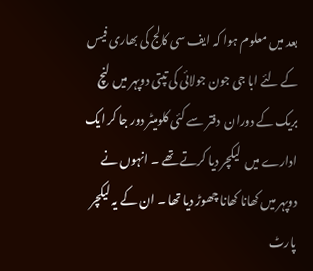بعد میں معلوم ہوا کہ ایف سی کالج کی بھاری فیس کے لئے ابا جی جون جولائی کی تپتی دوپہر میں لنچ بریک کے دوران  دفتر سے کئی کلومیٹر دور جا کر ایک ادارے میں  لیکچر دیا کرتے تھے ۔ انہوں نے دوپہر میں کھانا کھانا چھوڑ دیا تھا ۔ ان کے یہ لیکچر پارٹ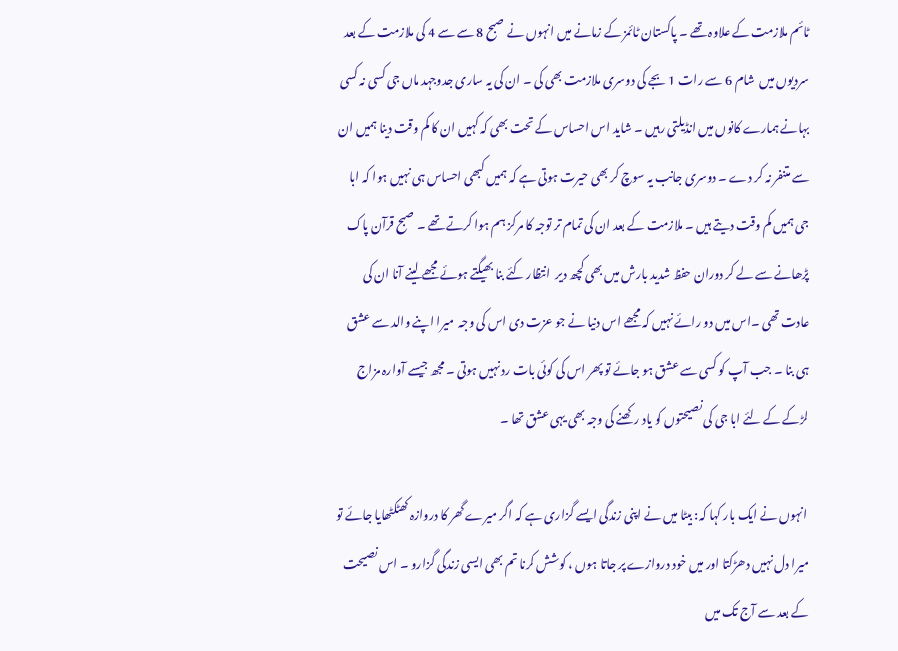ٹائم ملازمت کے علاوہ تھے ۔ پاکستان ٹائمز کے زمانے میں انہوں نے صبح 8 سے سے 4 کی ملازمت کے بعد سردیوں میں  شام 6 سے رات 1 بجے کی دوسری ملازمت بھی کی ۔ ان کی یہ ساری جدوجہد ماں جی کسی نہ کسی بہانے ہمارے کانوں میں انڈیلتی رہیں ۔ شاید اس احساس کے تحت بھی کہ کہیں ان کا کم وقت دینا ہمیں ان سے متنفر نہ کر دے ۔ دوسری جانب یہ سوچ کر بھی حیرت ہوتی ہے کہ ہمیں کبھی احساس ہی نہیں ہوا کہ ابا جی ہمیں کم وقت دیتے ہیں ۔ ملازمت کے بعد ان کی تمام تر توجہ کا مرکز ہم ہوا کرتے تھے ۔ صبح قرآن پاک پڑھانے سے لے کر دوران حفظ شدید بارش میں بھی کچھ دیر  انتظار کئے بنا بھیگتے ہوئے مجھے لینے آنا ان کی عادت تھی ۔اس میں دو رائے نہیں کہ مجھے اس دنیا نے جو عزت دی اس کی وجہ  میرا اپنے والد سے عشق ہی بنا ۔ جب آپ کو کسی سے عشق ہو جائے تو پھر اس کی کوئی بات رد نہیں ہوتی ۔ مجھ جیسے آوارہ مزاج  لڑکے کے لئے ابا جی کی نصیحتوں کو یاد رکھنے کی وجہ بھی یہی عشق تھا ۔

 انہوں نے ایک بار کہا کہ: بیٹا میں نے اپنی زندگی ایسے گزاری ہے کہ اگر میرے گھر کا دروازہ کھٹکٹھایا جائے تو میرا دل نہیں دھڑکتا اور میں خود دروازے پر جاتا ہوں ، کوشش کرنا تم بھی ایسی زندگی گزارو ۔ اس نصیحت کے بعد سے آج تک میں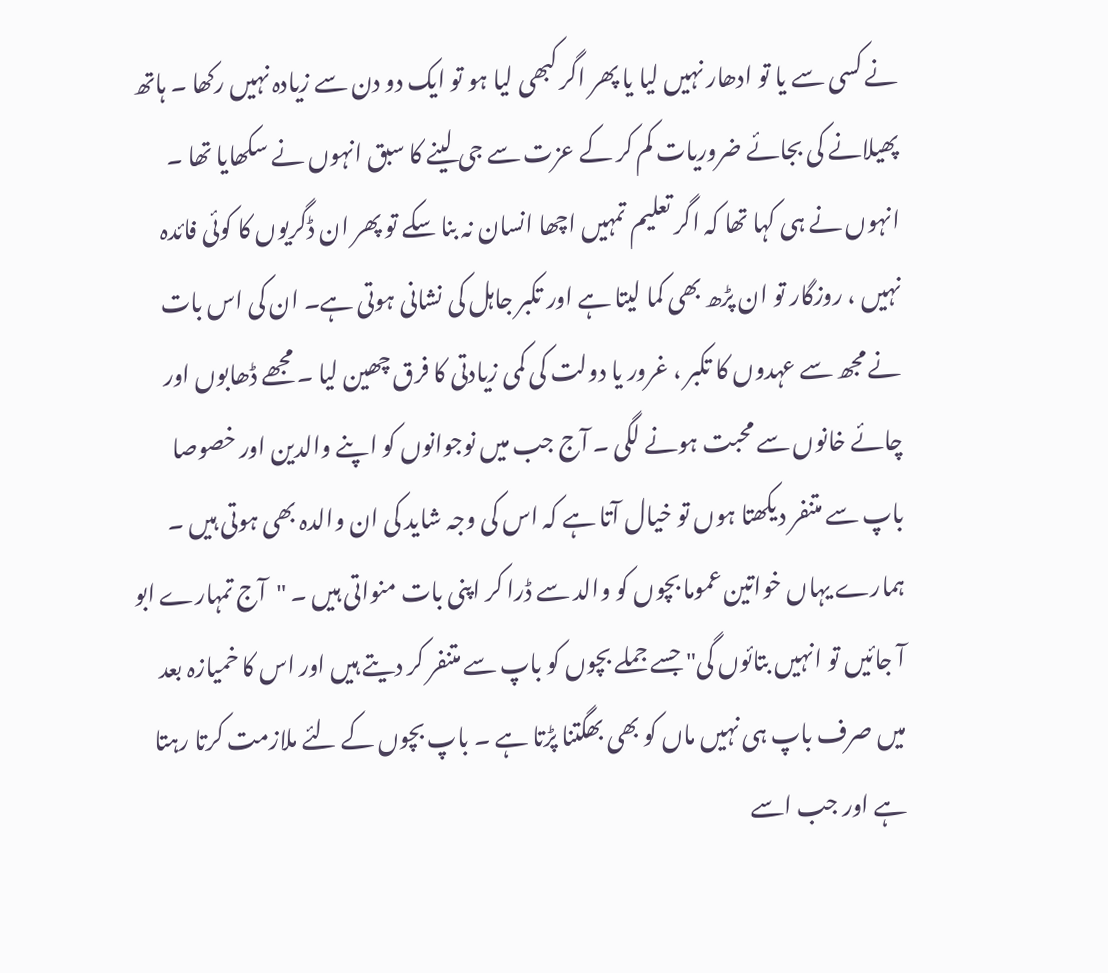نے کسی سے یا تو ادھار نہیں لیا یا پھر اگر کبھی لیا ہو تو ایک دو دن سے زیادہ نہیں رکھا ۔ ہاتھ پھیلانے کی بجائے ضروریات کم کر کے عزت سے جی لینے کا سبق انہوں نے سکھایا تھا ۔ انہوں نے ہی کہا تھا کہ اگر تعلیم تمہیں اچھا انسان نہ بنا سکے تو پھر ان ڈگریوں کا کوئی فائدہ نہیں ، روزگار تو ان پڑھ بھی کما لیتا ہے اور تکبر جاہل کی نشانی ہوتی ہے۔ ان کی اس بات نے مجھ سے عہدوں کا تکبر ، غرور یا دولت کی کمی زیادتی کا فرق چھین لیا ۔ مجھے ڈھابوں اور چائے خانوں سے محبت ہونے لگی ۔ آج جب میں نوجوانوں کو اپنے والدین اور خصوصا باپ سے متنفر دیکھتا ہوں تو خیال آتا ہے کہ اس کی وجہ شاید کی ان والدہ بھی ہوتی ہیں ۔ ہمارے یہاں خواتین عموما بچوں کو والد سے ڈرا کر اپنی بات منواتی ہیں ۔ "آج تمہارے ابو آ جائیں تو انہیں بتائوں گی" جسے جملے بچوں کو باپ سے متنفر کر دیتے ہیں اور اس کا خمیازہ بعد میں صرف باپ ہی نہیں ماں کو بھی بھگتنا پڑتا ہے ۔ باپ بچوں کے لئے ملازمت کرتا رہتا ہے اور جب اسے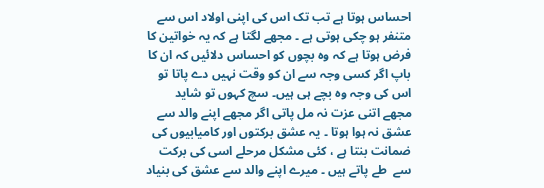احساس ہوتا ہے تب تک اس کی اپنی اولاد اس سے متنفر ہو چکی ہوتی ہے ۔ مجھے لگتا ہے کہ یہ خواتین کا فرض ہوتا ہے کہ وہ بچوں کو احساس دلائیں کہ ان کا باپ اگر کسی وجہ سے ان کو وقت نہیں دے پاتا تو اس کی وجہ وہ بچے ہی ہیں۔ سچ کہوں تو شاید مجھے اتنی عزت نہ مل پاتی اگر مجھے اپنے والد سے عشق نہ ہوا ہوتا ۔ یہ عشق برکتوں اور کامیابیوں کی ضمانت بنتا ہے ، کئی مشکل مرحلے اسی کی برکت سے  طے پاتے ہیں ۔ میرے اپنے والد سے عشق کی بنیاد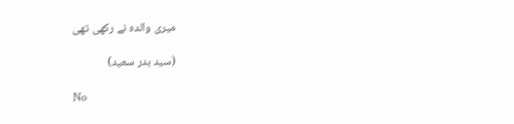میری والدہ نے رکھی تھی

(سید بدر سعید)

No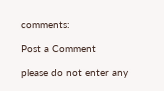comments:

Post a Comment

please do not enter any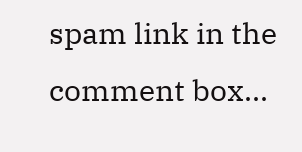spam link in the comment box...